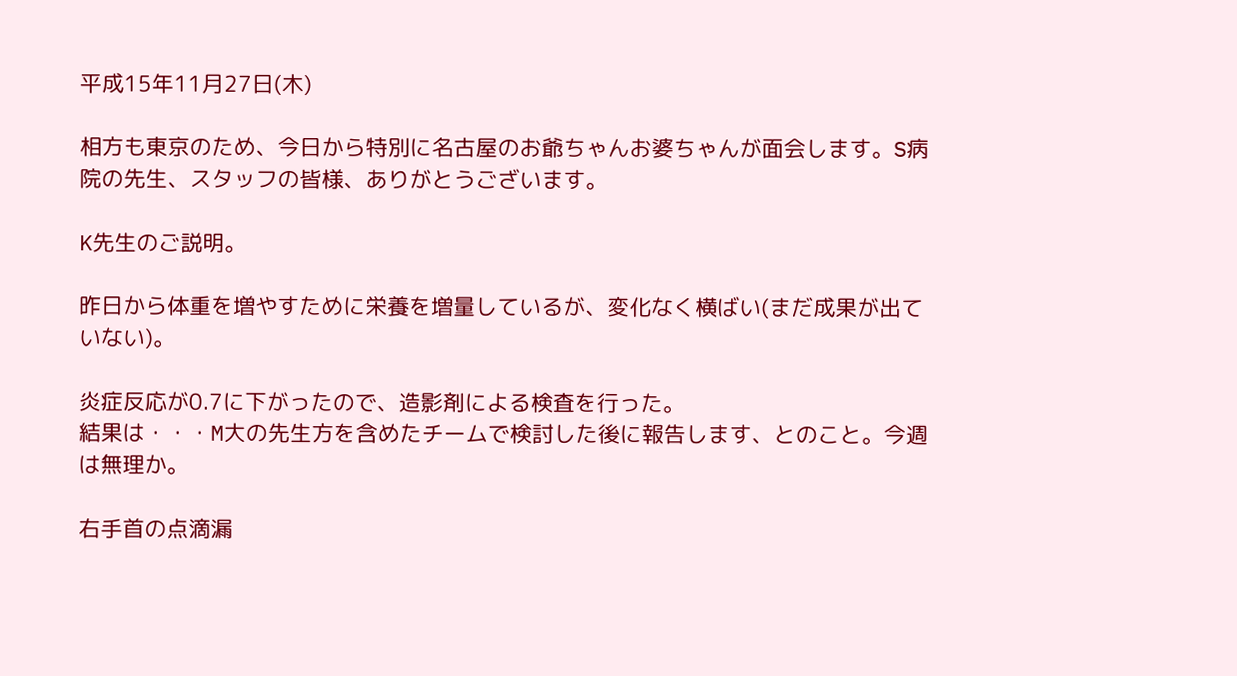平成15年11月27日(木)

相方も東京のため、今日から特別に名古屋のお爺ちゃんお婆ちゃんが面会します。S病院の先生、スタッフの皆様、ありがとうございます。

K先生のご説明。

昨日から体重を増やすために栄養を増量しているが、変化なく横ばい(まだ成果が出ていない)。

炎症反応が0.7に下がったので、造影剤による検査を行った。
結果は・・・M大の先生方を含めたチームで検討した後に報告します、とのこと。今週は無理か。

右手首の点滴漏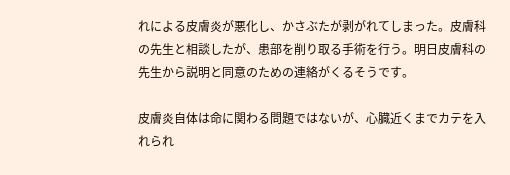れによる皮膚炎が悪化し、かさぶたが剥がれてしまった。皮膚科の先生と相談したが、患部を削り取る手術を行う。明日皮膚科の先生から説明と同意のための連絡がくるそうです。

皮膚炎自体は命に関わる問題ではないが、心臓近くまでカテを入れられ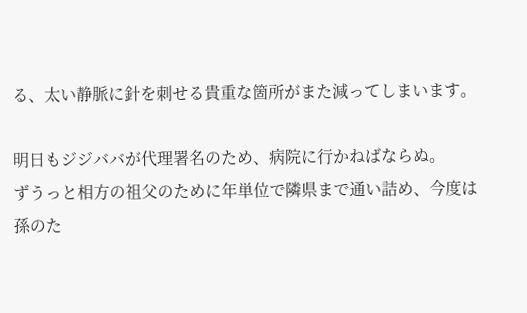る、太い静脈に針を刺せる貴重な箇所がまた減ってしまいます。

明日もジジババが代理署名のため、病院に行かねばならぬ。
ずうっと相方の祖父のために年単位で隣県まで通い詰め、今度は孫のた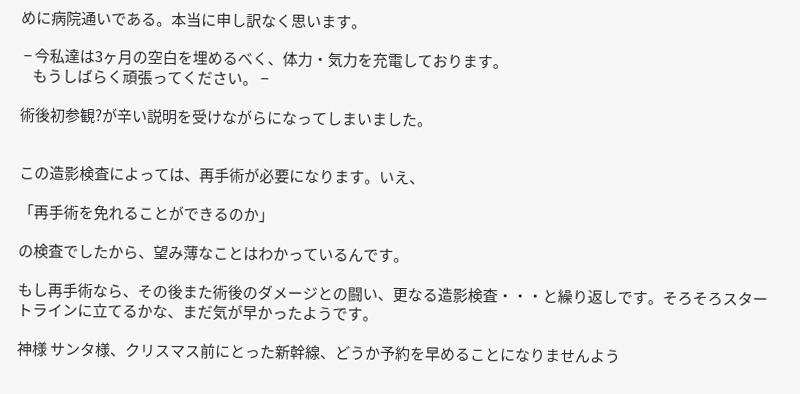めに病院通いである。本当に申し訳なく思います。

 − 今私達は3ヶ月の空白を埋めるべく、体力・気力を充電しております。
    もうしばらく頑張ってください。 −

術後初参観?が辛い説明を受けながらになってしまいました。


この造影検査によっては、再手術が必要になります。いえ、

「再手術を免れることができるのか」

の検査でしたから、望み薄なことはわかっているんです。

もし再手術なら、その後また術後のダメージとの闘い、更なる造影検査・・・と繰り返しです。そろそろスタートラインに立てるかな、まだ気が早かったようです。

神様 サンタ様、クリスマス前にとった新幹線、どうか予約を早めることになりませんよう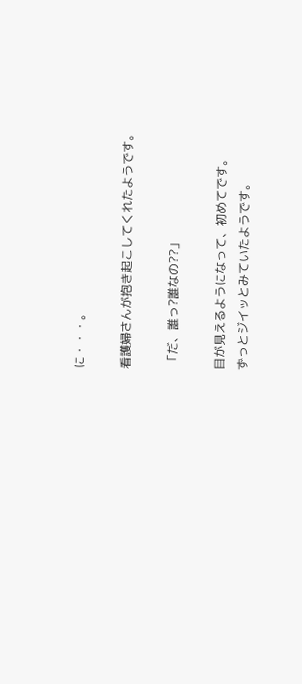に・・・。

看護婦さんが抱き起こしてくれたようです。

 「だ、誰っ?誰なの??」

目が見えるようになって、初めてです。
ずっとジイッとみていたようです。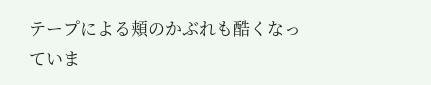テープによる頬のかぶれも酷くなっていま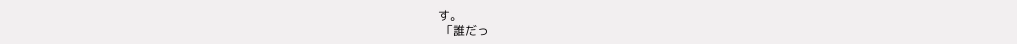す。
 「誰だっ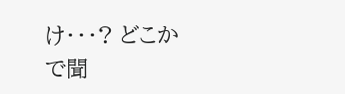け・・・? どこかで聞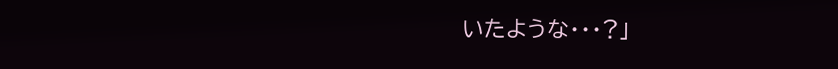いたような・・・?」